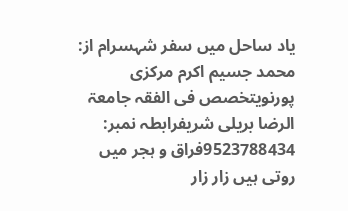یاد ساحل میں سفر شہسرام از: محمد جسیم اکرم مرکزی پورنویتخصص فی الفقہ جامعۃ الرضا بریلی شریفرابطہ نمبر: 9523788434فراق و ہجر میں روتی ہیں زار زار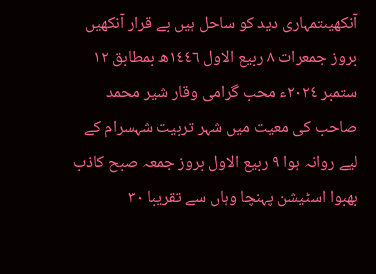آنکھیںتمہاری دید کو ساحل ہیں بے قرار آنکھیں بروز جمعرات ٨ ربیع الاول ١٤٤٦ھ بمطابق ١٢ ستمبر ٢٠٢٤ء محب گرامی وقار شیر محمد صاحب کی معیت میں شہر تربیت شہسرام کے لیے روانہ ہوا ٩ ربیع الاول بروز جمعہ صبح کاذب بھبوا اسٹیشن پہنچا وہاں سے تقریبا ٣٠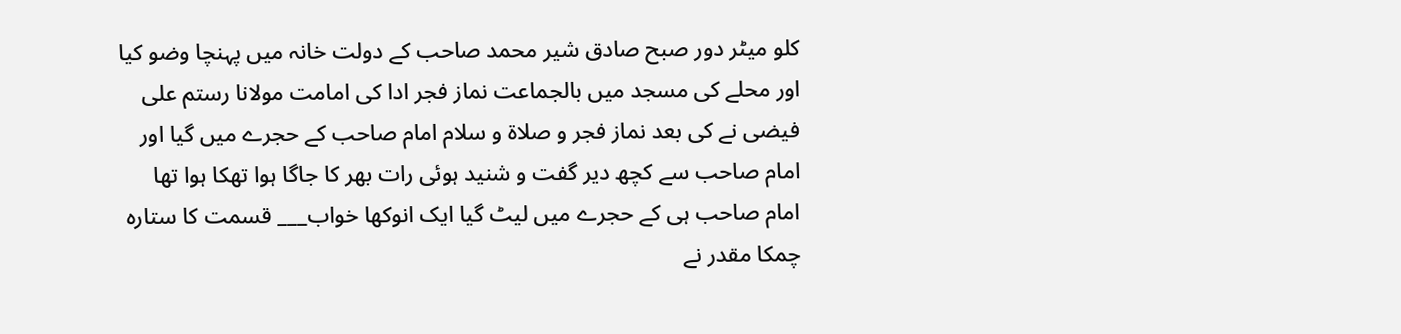کلو میٹر دور صبح صادق شیر محمد صاحب کے دولت خانہ میں پہنچا وضو کیا اور محلے کی مسجد میں بالجماعت نماز فجر ادا کی امامت مولانا رستم علی فیضی نے کی بعد نماز فجر و صلاۃ و سلام امام صاحب کے حجرے میں گیا اور امام صاحب سے کچھ دیر گفت و شنید ہوئی رات بھر کا جاگا ہوا تھکا ہوا تھا امام صاحب ہی کے حجرے میں لیٹ گیا ایک انوکھا خواب___ قسمت کا ستارہ چمکا مقدر نے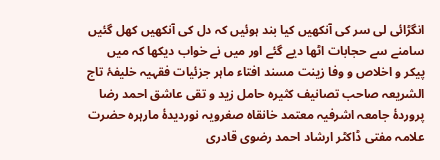انگڑائی لی سر کی آنکھیں کیا بند ہوئیں کہ دل کی آنکھیں کھل گئیں سامنے سے حجابات اٹھا دیے گئے اور میں نے خواب دیکھا کہ میں پیکر و اخلاص و وفا زینت مسند افتاء ماہر جزئیات فقہیہ خلیفۂ تاج الشریعہ صاحب تصانیف کثیرہ حامل زید و تقی عاشق احمد رضا پروردۂ جامعہ اشرفیہ معتمد خانقاہ صغرویہ نوردیدۂ مارہرہ حضرت علامہ مفتی ڈاکٹر ارشاد احمد رضوی قادری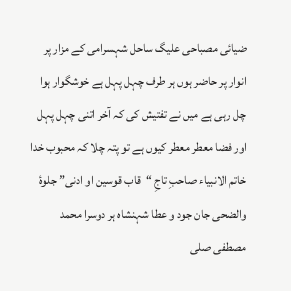ضیائی مصباحی علیگ ساحل شہسرامی کے مزار پر انوار پر حاضر ہوں ہر طرف چہل پہل ہے خوشگوار ہوا چل رہی ہے میں نے تفتیش کی کہ آخر اتنی چہل پہل اور فضا معطر معطر کیوں ہے تو پتہ چلا کہ محبوب خدا خاتم الانبیاء صاحبِ تاجِ “قاب قوسین او ادنی” جلوۂ والضحی جان جود و عطا شہنشاہ ہر دوسرا محمد مصطفی صلی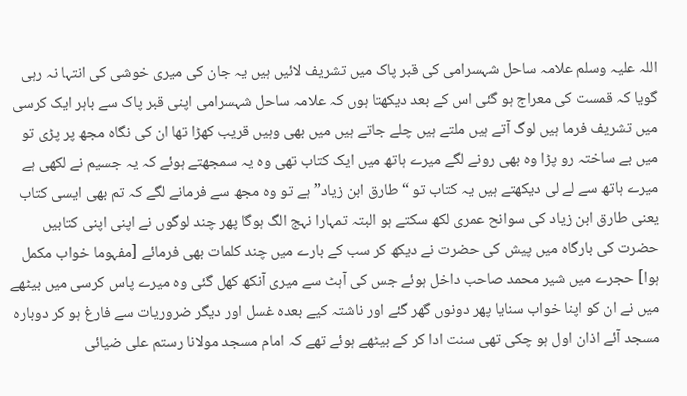اللہ علیہ وسلم علامہ ساحل شہسرامی کی قبر پاک میں تشریف لائیں ہیں یہ جان کی میری خوشی کی انتہا نہ رہی گویا کہ قمست کی معراج ہو گئی اس کے بعد دیکھتا ہوں کہ علامہ ساحل شہسرامی اپنی قبر پاک سے باہر ایک کرسی میں تشریف فرما ہیں لوگ آتے ہیں ملتے ہیں چلے جاتے ہیں میں بھی وہیں قریب کھڑا تھا ان کی نگاہ مجھ پر پڑی تو میں بے ساختہ رو پڑا وہ بھی رونے لگے میرے ہاتھ میں ایک کتاب تھی وہ یہ سمجھتے ہوئے کہ یہ جسیم نے لکھی ہے میرے ہاتھ سے لے لی دیکھتے ہیں یہ کتاب تو “طارق ابن زیاد” ہے تو وہ مجھ سے فرمانے لگے کہ تم بھی ایسی کتاب یعنی طارق ابن زیاد کی سوانح عمری لکھ سکتے ہو البتہ تمہارا نہج الگ ہوگا پھر چند لوگوں نے اپنی اپنی کتابیں حضرت کی بارگاہ میں پیش کی حضرت نے دیکھ کر سب کے بارے میں چند کلمات بھی فرمائے [مفہوما خواب مکمل ہوا] حجرے میں شیر محمد صاحب داخل ہوئے جس کی آہٹ سے میری آنکھ کھل گئی وہ میرے پاس کرسی میں بیٹھے میں نے ان کو اپنا خواب سنایا پھر دونوں گھر گئے اور ناشتہ کیے بعدہ غسل اور دیگر ضروریات سے فارغ ہو کر دوبارہ مسجد آئے اذان اول ہو چکی تھی سنت ادا کر کے بیٹھے ہوئے تھے کہ امام مسجد مولانا رستم علی ضیائی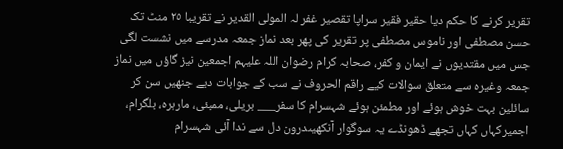تقریر کرنے کا حکم دیا حقیر فقیر سراپا تقصیر غفر لہ المولی القدیر نے تقریبا ٢٥ منٹ تک حسن مصطفی اور ناموس مصطفی پر تقریر کی پھر بعد نماز جمعہ مدرسے میں نشست لگی جس میں مقتدیوں نے ایمان و کفر، صحابہ کرام رضوان اللہ علیہم اجمعین نیز گاؤں میں نماز جمعہ وغیرہ سے متعلق سوالات کیے راقم الحروف نے سب کے جوابات دیے جنھیں سن کر سائلین بہت خوش ہوئے اور مطمئن ہوئے شہسرام کا سفر___ بریلی، ممبئی، مارہرہ، بلگرام، اجمیرکہاں کہاں تجھے ڈھونڈے یہ سوگوار آنکھیںدرون دل سے ندا آئی شہسرام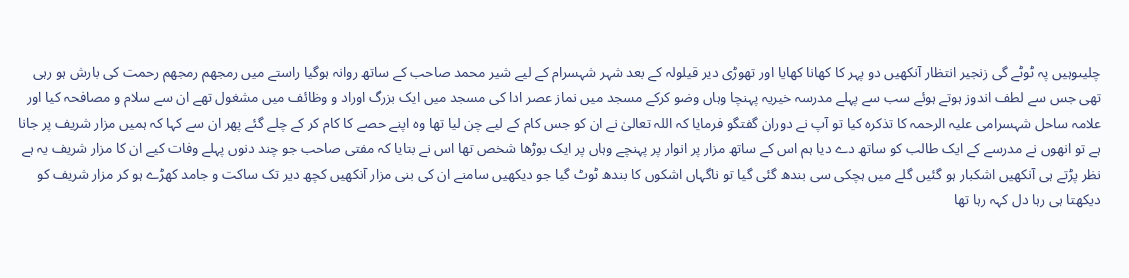چلیںوہیں پہ ٹوٹے گی زنجیر انتظار آنکھیں دو پہر کا کھانا کھایا اور تھوڑی دیر قیلولہ کے بعد شہر شہسرام کے لیے شیر محمد صاحب کے ساتھ روانہ ہوگیا راستے میں رمجھم رمجھم رحمت کی بارش ہو رہی تھی جس سے لطف اندوز ہوتے ہوئے سب سے پہلے مدرسہ خیریہ پہنچا وہاں وضو کرکے مسجد میں نماز عصر ادا کی مسجد میں ایک بزرگ اوراد و وظائف میں مشغول تھے ان سے سلام و مصافحہ کیا اور علامہ ساحل شہسرامی علیہ الرحمہ کا تذکرہ کیا تو آپ نے دوران گفتگو فرمایا کہ اللہ تعالیٰ نے ان کو جس کام کے لیے چن لیا تھا وہ اپنے حصے کا کام کر کے چلے گئے پھر ان سے کہا کہ ہمیں مزار شریف پر جانا ہے تو انھوں نے مدرسے کے ایک طالب کو ساتھ دے دیا ہم اس کے ساتھ مزار پر انوار پر پہنچے وہاں پر ایک بوڑھا شخص تھا اس نے بتایا کہ مفتی صاحب جو چند دنوں پہلے وفات کیے ان کا مزار شریف یہ ہے نظر پڑتے ہی آنکھیں اشکبار ہو گئیں گلے میں ہچکی سی بندھ گئی گیا تو ناگہاں اشکوں کا بندھ ٹوٹ گیا جو دیکھیں سامنے ان کی بنی مزار آنکھیں کچھ دیر تک ساکت و جامد کھڑے ہو کر مزار شریف کو دیکھتا ہی رہا دل کہہ رہا تھا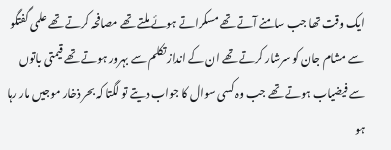ایک وقت تھا جب سامنے آتے تھے مسکراتے ہوئے ملتے تھے مصافحہ کرتے تھے علمی گفتگو سے مشام جان کو سرشار کرتے تھے ان کے انداز تکلم سے بہرور ہوتے تھے قیمتی باتوں سے فیضیاب ہوتے تھے جب وہ کسی سوال کا جواب دیتے تو لگتا کہ بحر ذخار موجیں مار رہا ہو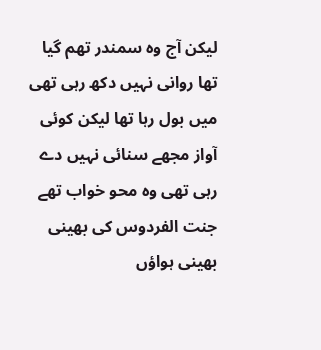لیکن آج وہ سمندر تھم گیا تھا روانی نہیں دکھ رہی تھی میں بول رہا تھا لیکن کوئی آواز مجھے سنائی نہیں دے رہی تھی وہ محو خواب تھے جنت الفردوس کی بھینی بھینی ہواؤں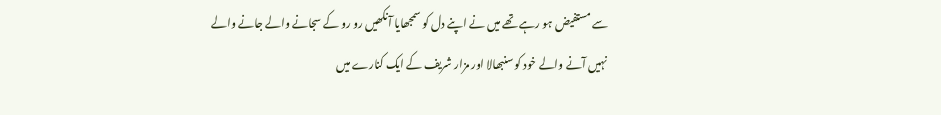سے مستفیض ہو رہے تھے میں نے اپنے دل کو سمجھایا آنکھیں رو رو کے سجانے والے جانے والے نہیں آنے والے خود کو سنبھالا اور مزار شریف کے ایک کنارے میں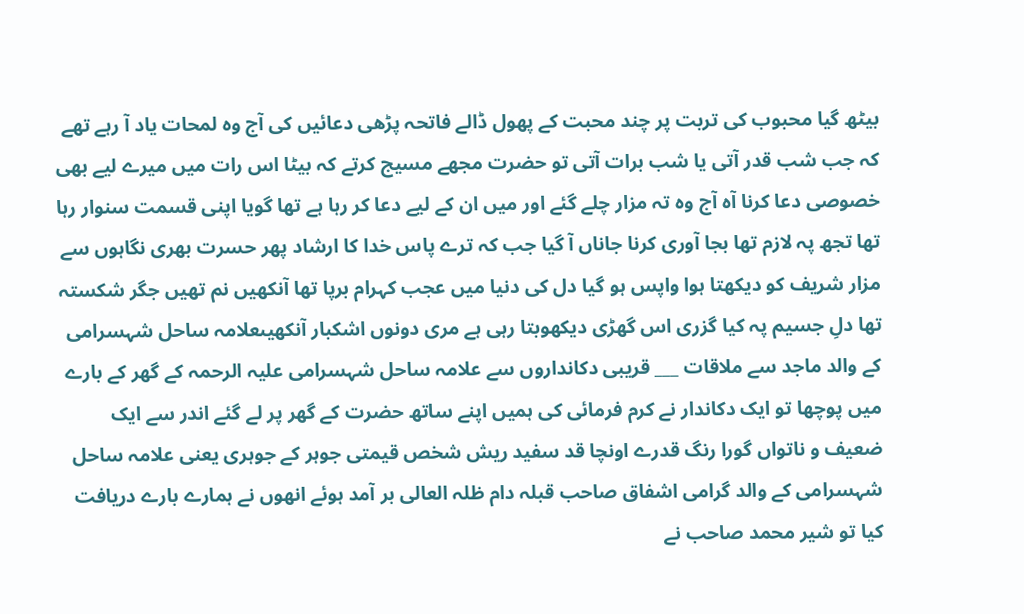بیٹھ گیا محبوب کی تربت پر چند محبت کے پھول ڈالے فاتحہ پڑھی دعائیں کی آج وہ لمحات یاد آ رہے تھے کہ جب شب قدر آتی یا شب برات آتی تو حضرت مجھے مسیج کرتے کہ بیٹا اس رات میں میرے لیے بھی خصوصی دعا کرنا آہ آج وہ تہ مزار چلے گئے اور میں ان کے لیے دعا کر رہا ہے تھا گویا اپنی قسمت سنوار رہا تھا تجھ پہ لازم تھا بجا آوری کرنا جاناں آ گیا جب کہ ترے پاس خدا کا ارشاد پھر حسرت بھری نگاہوں سے مزار شریف کو دیکھتا ہوا واپس ہو گیا دل کی دنیا میں عجب کہرام برپا تھا آنکھیں نم تھیں جگر شکستہ تھا دلِ جسیم پہ کیا گزری اس گھڑی دیکھوبتا رہی ہے مری دونوں اشکبار آنکھیںعلامہ ساحل شہسرامی کے والد ماجد سے ملاقات ___ قریبی دکانداروں سے علامہ ساحل شہسرامی علیہ الرحمہ کے گھر کے بارے میں پوچھا تو ایک دکاندار نے کرم فرمائی کی ہمیں اپنے ساتھ حضرت کے گھر پر لے گئے اندر سے ایک ضعیف و ناتواں گورا رنگ قدرے اونچا قد سفید ریش شخص قیمتی جوہر کے جوہری یعنی علامہ ساحل شہسرامی کے والد گرامی اشفاق صاحب قبلہ دام ظلہ العالی بر آمد ہوئے انھوں نے ہمارے بارے دریافت کیا تو شیر محمد صاحب نے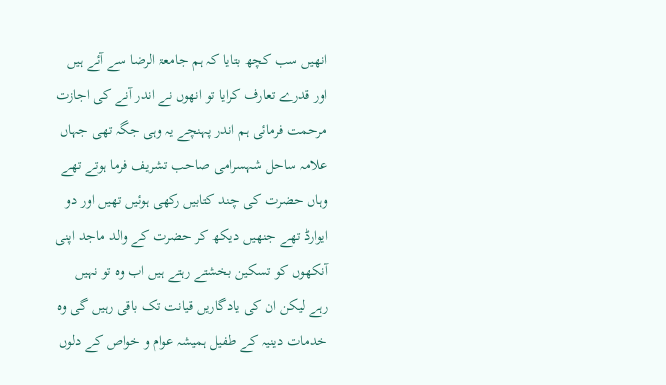انھیں سب کچھ بتایا کہ ہم جامعۃ الرضا سے آئے ہیں اور قدرے تعارف کرایا تو انھوں نے اندر آنے کی اجازت مرحمت فرمائی ہم اندر پہنچے یہ وہی جگہ تھی جہاں علامہ ساحل شہسرامی صاحب تشریف فرما ہوتے تھے وہاں حضرت کی چند کتابیں رکھی ہوئیں تھیں اور دو ایوارڈ تھے جنھیں دیکھ کر حضرت کے والد ماجد اپنی آنکھوں کو تسکین بخشتے رہتے ہیں اب وہ تو نہیں رہے لیکن ان کی یادگاریں قیانت تک باقی رہیں گی وہ خدمات دینیہ کے طفیل ہمیشہ عوام و خواص کے دلوں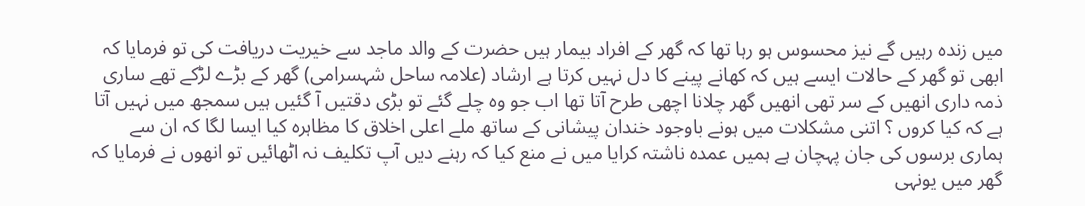میں زندہ رہیں گے نیز محسوس ہو رہا تھا کہ گھر کے افراد بیمار ہیں حضرت کے والد ماجد سے خیریت دریافت کی تو فرمایا کہ ابھی تو گھر کے حالات ایسے ہیں کہ کھانے پینے کا دل نہیں کرتا ہے ارشاد (علامہ ساحل شہسرامی) گھر کے بڑے لڑکے تھے ساری ذمہ داری انھیں کے سر تھی انھیں گھر چلانا اچھی طرح آتا تھا اب جو وہ چلے گئے تو بڑی دقتیں آ گئیں ہیں سمجھ میں نہیں آتا ہے کہ کیا کروں ؟ اتنی مشکلات میں ہونے باوجود خندان پیشانی کے ساتھ ملے اعلی اخلاق کا مظاہرہ کیا ایسا لگا کہ ان سے ہماری برسوں کی جان پہچان ہے ہمیں عمدہ ناشتہ کرایا میں نے منع کیا کہ رہنے دیں آپ تکلیف نہ اٹھائیں تو انھوں نے فرمایا کہ گھر میں یونہی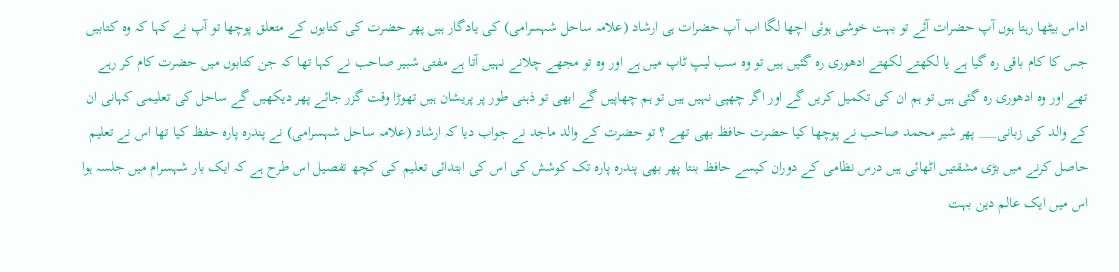اداس بیٹھا رہتا ہوں آپ حضرات آئے تو بہت خوشی ہوئی اچھا لگا اب آپ حضرات ہی ارشاد (علامہ ساحل شہسرامی) کی یادگار ہیں پھر حضرت کی کتابوں کے متعلق پوچھا تو آپ نے کہا کہ وہ کتابیں جس کا کام باقی رہ گیا ہے یا لکھتے لکھتے ادھوری رہ گئیں ہیں تو وہ سب لیپ ٹاپ میں ہے اور وہ تو مجھے چلانے نہیں آتا ہے مفتی شبیر صاحب نے کہا تھا کہ جن کتابوں میں حضرت کام کر رہے تھے اور وہ ادھوری رہ گئی ہیں تو ہم ان کی تکمیل کریں گے اور اگر چھپی نہیں ہیں تو ہم چھاپیں گے ابھی تو ذہنی طور پر پریشان ہیں تھوڑا وقت گزر جائے پھر دیکھیں گے ساحل کی تعلیمی کہانی ان کے والد کی زبانی___ پھر شیر محمد صاحب نے پوچھا کیا حضرت حافظ بھی تھے ؟ تو حضرت کے والد ماجد نے جواب دیا کہ ارشاد (علامہ ساحل شہسرامی) نے پندرہ پارہ حفظ کیا تھا اس نے تعلیم حاصل کرنے میں بڑی مشقتیں اٹھائی ہیں درس نظامی کے دوران کیسے حافظ بنتا پھر بھی پندرہ پارہ تک کوشش کی اس کی ابتدائی تعلیم کی کچھ تفصیل اس طرح ہے کہ ایک بار شہسرام میں جلسہ ہوا اس میں ایک عالم دین بہت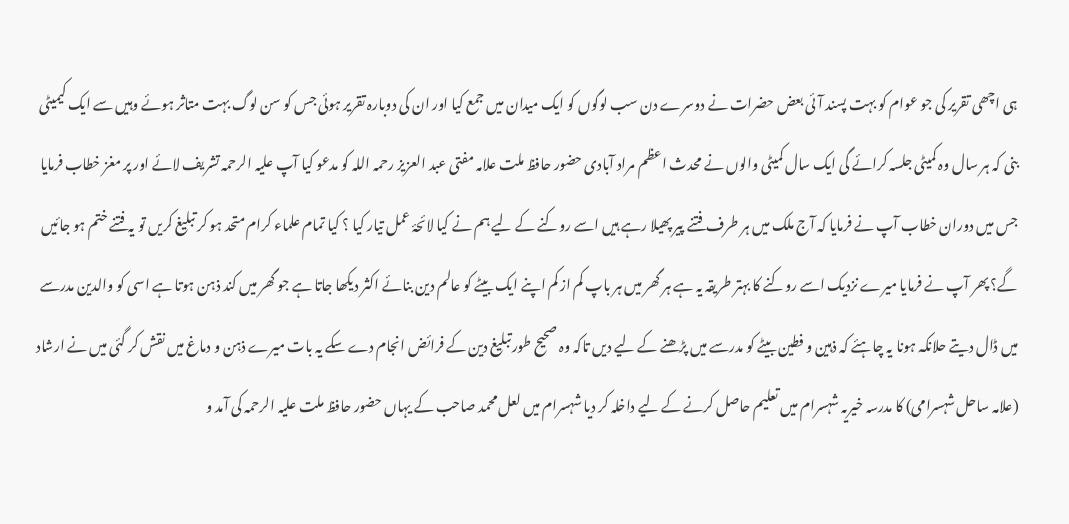ہی اچھی تقریر کی جو عوام کو بہت پسند آئی بعض حضرات نے دوسرے دن سب لوگوں کو ایک میدان میں جمع کیا اور ان کی دوبارہ تقریر ہوئی جس کو سن لوگ بہت متاثر ہوئے وہیں سے ایک کیمیٹی بنی کہ ہر سال وہ کمیٹی جلسہ کرائے گی ایک سال کمیٹی والوں نے محدث اعظم مراد آبادی حضور حافظ ملت علامہ مفتی عبد العزیز رحمہ اللہ کو مدعو کیا آپ علیہ الرحمہ تشریف لائے اور پر مغز خطاب فرمایا جس میں دوران خطاب آپ نے فرمایا کہ آج ملک میں ہر طرف فتنے پیر پھیلا رہے ہیں اسے روکنے کے لیے ہم نے کیا لائحۂ عمل تیار کیا ؟ کیا تمام علماء کرام متحد ہو کر تبلیغ کریں تو یہ فتنے ختم ہو جائیں گے؟ پھر آپ نے فرمایا میرے نزدیک اسے روکنے کا بہتر طریقہ یہ ہے ہر گھر میں ہر باپ کم از کم اپنے ایک بیٹے کو عالم دین بنائے اکثر دیکھا جاتا ہے جو گھر میں کند ذہن ہوتا ہے اسی کو والدین مدرسے میں ڈال دیتے حلانکہ ہونا یہ چاہئے کہ ذہین و فطین بیٹے کو مدرسے میں پڑھنے کے لیے دیں تاکہ وہ صحیح طور تبلیغ دین کے فرائض انجام دے سکے یہ بات میرے ذہن و دماغ میں نقش کر گئی میں نے ارشاد (علامہ ساحل شہسرامی) کا مدرسہ خیریہ شہسرام میں تعلیم حاصل کرنے کے لیے داخلہ کر دیا شہسرام میں لعل محمد صاحب کے یہاں حضور حافظ ملت علیہ الرحمہ کی آمد و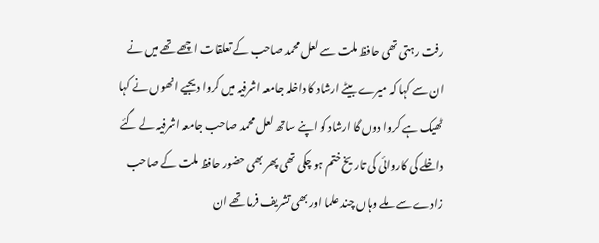رفت رہتی تھی حافظ ملت سے لعل محمد صاحب کے تعلقات اچھے تھے میں نے ان سے کہا کہ میرے بیٹے ارشاد کا داخلہ جامعہ اشرفیہ میں کروا دیجیے انھوں نے کہا ٹھیک ہے کروا دوں گا ارشاد کو اپنے ساتھ لعل محمد صاحب جامعہ اشرفیہ لے گئے داخلے کی کاروائی کی تاریخ ختم ہو چکی تھی پھر بھی حضور حافظ ملت کے صاحب زادے سے ملے وہاں چند علما اور بھی تشریف فرما تھے ان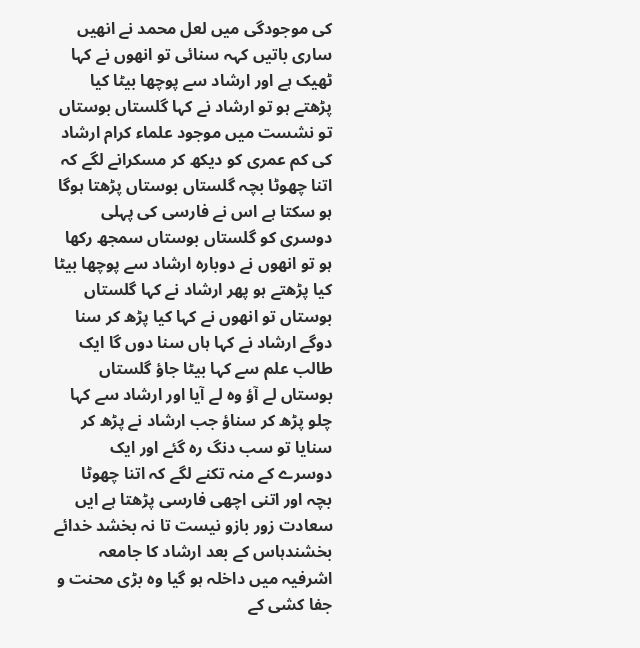کی موجودگی میں لعل محمد نے انھیں ساری باتیں کہہ سنائی تو انھوں نے کہا ٹھیک ہے اور ارشاد سے پوچھا بیٹا کیا پڑھتے ہو تو ارشاد نے کہا گلستاں بوستاں تو نشست میں موجود علماء کرام ارشاد کی کم عمری کو دیکھ کر مسکرانے لگے کہ اتنا چھوٹا بچہ گلستاں بوستاں پڑھتا ہوگا ہو سکتا ہے اس نے فارسی کی پہلی دوسری کو گلستاں بوستاں سمجھ رکھا ہو تو انھوں نے دوبارہ ارشاد سے پوچھا بیٹا کیا پڑھتے ہو پھر ارشاد نے کہا گلستاں بوستاں تو انھوں نے کہا کیا پڑھ کر سنا دوگے ارشاد نے کہا ہاں سنا دوں گا ایک طالب علم سے کہا بیٹا جاؤ گلستاں بوستاں لے آؤ وہ لے آیا اور ارشاد سے کہا چلو پڑھ کر سناؤ جب ارشاد نے پڑھ کر سنایا تو سب دنگ رہ گئے اور ایک دوسرے کے منہ تکنے لگے کہ اتنا چھوٹا بچہ اور اتنی اچھی فارسی پڑھتا ہے ایں سعادت زور بازو نیست تا نہ بخشد خدائے بخشندہاس کے بعد ارشاد کا جامعہ اشرفیہ میں داخلہ ہو گیا وہ بڑی محنت و جفا کشی کے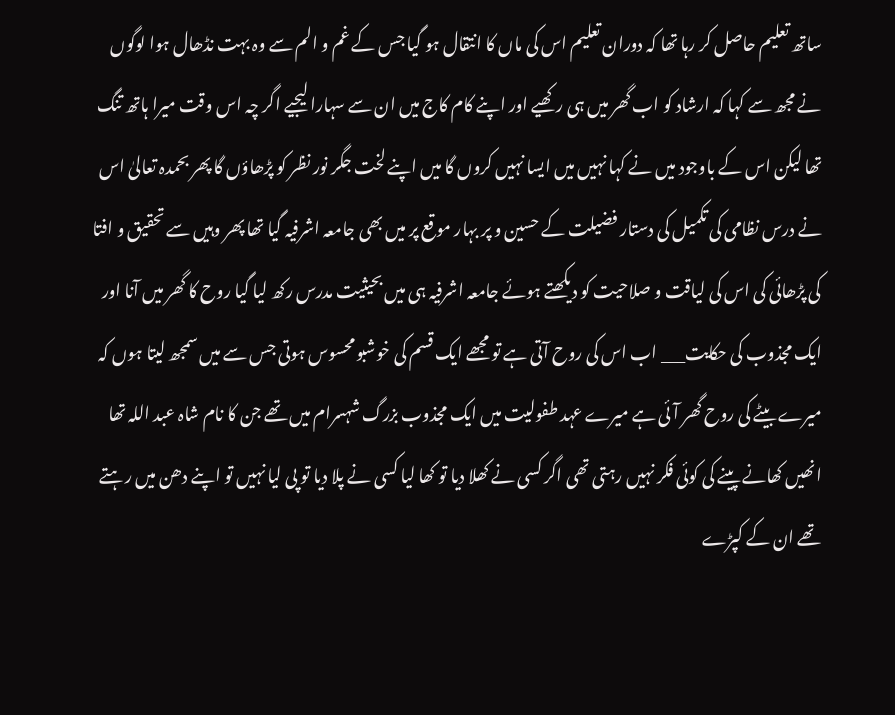ساتھ تعلیم حاصل کر رہا تھا کہ دوران تعلیم اس کی ماں کا انتقال ہو گیا جس کے غم و الم سے وہ بہت نڈھال ہوا لوگوں نے مجھ سے کہا کہ ارشاد کو اب گھر میں ہی رکھیے اور اپنے کام کاج میں ان سے سہارا لیجیے اگر چہ اس وقت میرا ہاتھ تنگ تھا لیکن اس کے باوجود میں نے کہا نہیں میں ایسا نہیں کروں گا میں اپنے لخت جگر نور نظر کو پڑھاؤں گا پھر بحمدہ تعالیٰ اس نے درس نظامی کی تکمیل کی دستار فضیلت کے حسین و پر بہار موقع پر میں بھی جامعہ اشرفیہ گیا تھا پھر وہیں سے تحقیق و افتا کی پڑھائی کی اس کی لیاقت و صلاحیت کو دیکھتے ہوئے جامعہ اشرفیہ ہی میں بحیثیت مدرس رکھ لیا گیا روح کا گھر میں آنا اور ایک مجذوب کی حکایت___ اب اس کی روح آتی ہے تو مجھے ایک قسم کی خوشبو محسوس ہوتی جس سے میں سمجھ لیتا ہوں کہ میرے بیٹے کی روح گھر آئی ہے میرے عہد طفولیت میں ایک مجذوب بزرگ شہسرام میں تھے جن کا نام شاہ عبد اللہ تھا انھیں کھانے پینے کی کوئی فکر نہیں رہتی تھی اگر کسی نے کھلا دیا تو کھا لیا کسی نے پلا دیا تو پی لیا نہیں تو اپنے دھن میں رہتے تھے ان کے کپڑے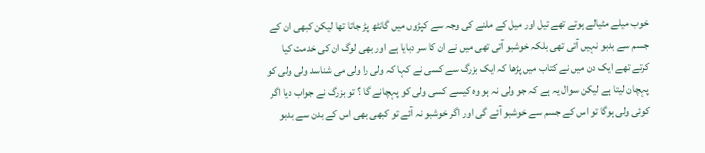خوب میلے مٹیالے ہوتے تھے تیل اور میل کے ملنے کی وجہ سے کپڑوں میں گانٹھ پڑ جاتا تھا لیکن کبھی ان کے جسم سے بدبو نہیں آتی تھی بلکہ خوشبو آتی تھی میں نے ان کا سر دبایا ہے اور بھی لوگ ان کی خدمت کیا کرتے تھے ایک دن میں نے کتاب میں پڑھا کہ ایک بزرگ سے کسی نے کہا کہ ولی را ولی می شناسد ولی ولی کو پہچان لیتا ہے لیکن سوال یہ ہے کہ جو ولی نہ ہو وہ کیسے کسی ولی کو پہچانے گا ؟ تو بزرگ نے جواب دیا اگر کوئی ولی ہوگا تو اس کے جسم سے خوشبو آئے گی اور اگر خوشبو نہ آئے تو کبھی بھی اس کے بدن سے بدبو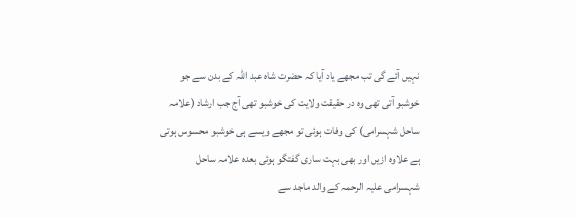نہیں آئے گی تب مجھے یاد آیا کہ حضرت شاہ عبد اللہ کے بدن سے جو خوشبو آتی تھی وہ در حقیقت ولایت کی خوشبو تھی آج جب ارشاد (علامہ ساحل شہسرامی) کی وفات ہوئی تو مجھے ویسے ہی خوشبو محسوس ہوتی ہے علاوہ ازیں اور بھی بہت ساری گفتگو ہوئی بعدہ علامہ ساحل شہسرامی علیہ الرحمہ کے والد ماجد سے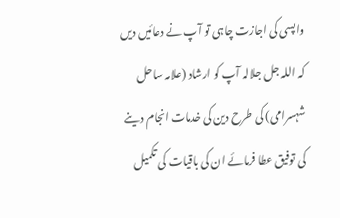واپسی کی اجازت چاہی تو آپ نے دعائیں دیں کہ اللہ جل جلالہ آپ کو ارشاد (علامہ ساحل شہسرامی) کی طرح دین کی خدمات انجام دینے کی توفیق عطا فرمائے ان کی باقیات کی تکمیل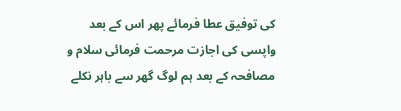کی توفیق عطا فرمائے پھر اس کے بعد واپسی کی اجازت مرحمت فرمائی سلام و مصافحہ کے بعد ہم لوگ گھر سے باہر نکلے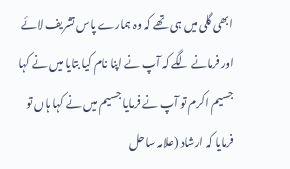ابھی گلی میں ہی تھے کہ وہ ہمارے پاس تشریف لائے اور فرمانے لگے کہ آپ نے اپنا نام کیا بتایا میں نے کہا جسیم اکرم تو آپ نے فرمایا جسیم میں نے کہا ہاں تو فرمایا کہ ارشاد (علامہ ساحل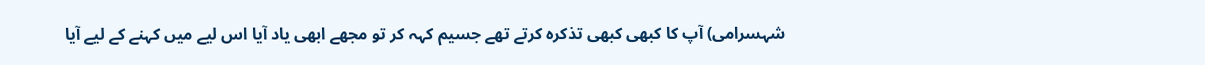شہسرامی) آپ کا کبھی کبھی تذکرہ کرتے تھے جسیم کہہ کر تو مجھے ابھی یاد آیا اس لیے میں کہنے کے لیے آیا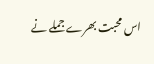اس محبت بھرے جملے نے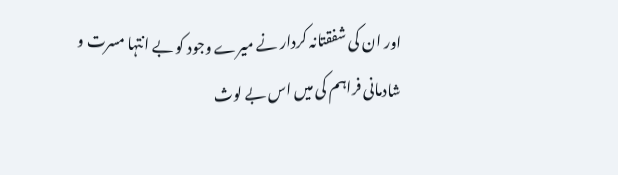اور ان کی شفقتانہ کردار نے میرے وجود کو بے انتہا مسرت و شادمانی فراہم کی میں اس بے لوث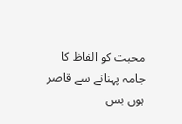محبت کو الفاظ کا جامہ پہنانے سے قاصر ہوں بس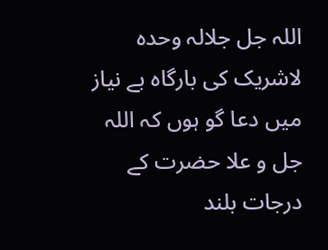اللہ جل جلالہ وحدہ لاشریک کی بارگاہ بے نیاز میں دعا گو ہوں کہ اللہ جل و علا حضرت کے درجات بلند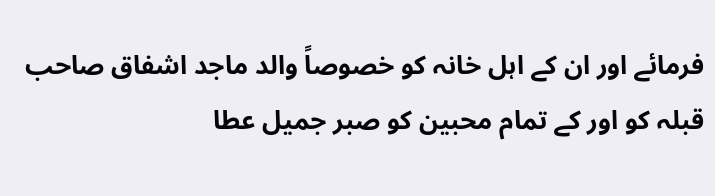فرمائے اور ان کے اہل خانہ کو خصوصاً والد ماجد اشفاق صاحب قبلہ کو اور کے تمام محبین کو صبر جمیل عطا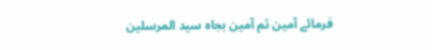فرمائے آمین ثم آمین بجاہ سید المرسلین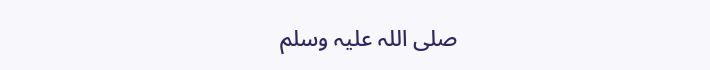صلی اللہ علیہ وسلم